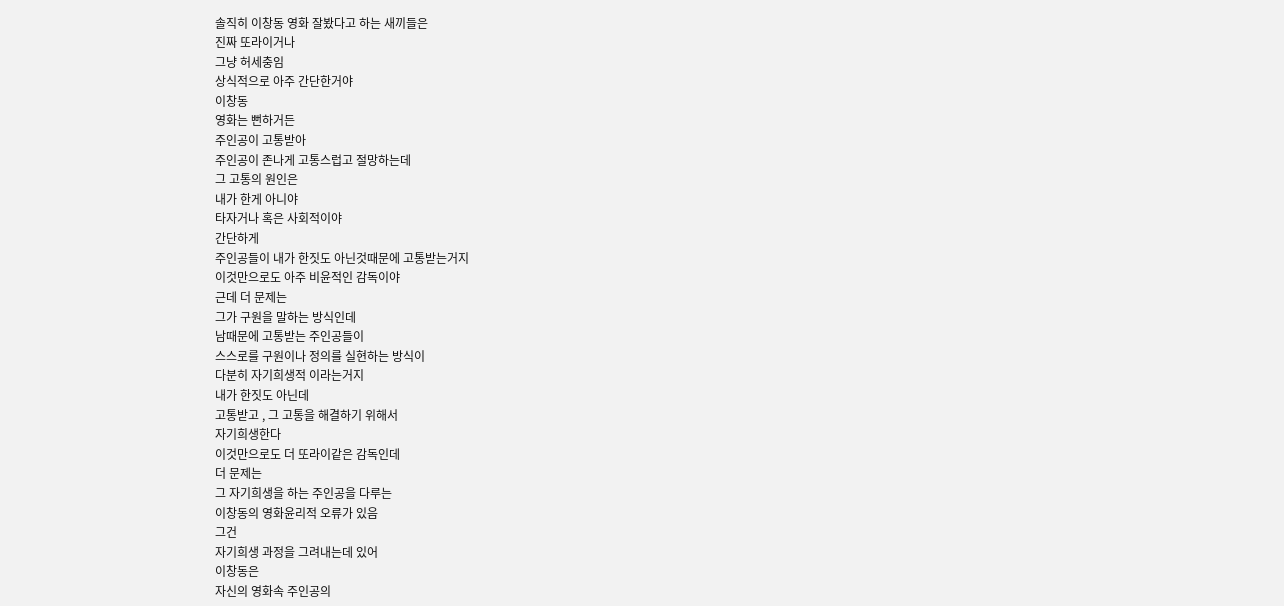솔직히 이창동 영화 잘봤다고 하는 새끼들은
진짜 또라이거나
그냥 허세충임
상식적으로 아주 간단한거야
이창동
영화는 뻔하거든
주인공이 고통받아
주인공이 존나게 고통스럽고 절망하는데
그 고통의 원인은
내가 한게 아니야
타자거나 혹은 사회적이야
간단하게
주인공들이 내가 한짓도 아닌것때문에 고통받는거지
이것만으로도 아주 비윤적인 감독이야
근데 더 문제는
그가 구원을 말하는 방식인데
남때문에 고통받는 주인공들이
스스로를 구원이나 정의를 실현하는 방식이
다분히 자기희생적 이라는거지
내가 한짓도 아닌데
고통받고 , 그 고통을 해결하기 위해서
자기희생한다
이것만으로도 더 또라이같은 감독인데
더 문제는
그 자기희생을 하는 주인공을 다루는
이창동의 영화윤리적 오류가 있음
그건
자기희생 과정을 그려내는데 있어
이창동은
자신의 영화속 주인공의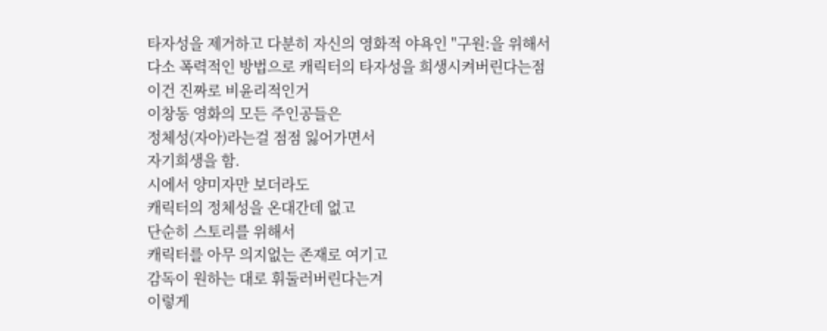타자성을 제거하고 다분히 자신의 영화적 야욕인 "구원:을 위해서
다소 폭력적인 방법으로 캐릭터의 타자성을 희생시켜버린다는점
이건 진짜로 비윤리적인거
이창동 영화의 모든 주인공들은
정체성(자아)라는걸 점점 잃어가면서
자기희생을 함.
시에서 양미자만 보더라도
캐릭터의 정체성을 온대간데 없고
단순히 스토리를 위해서
캐릭터를 아무 의지없는 존재로 여기고
감독이 원하는 대로 휘둘러버린다는겨
이렇게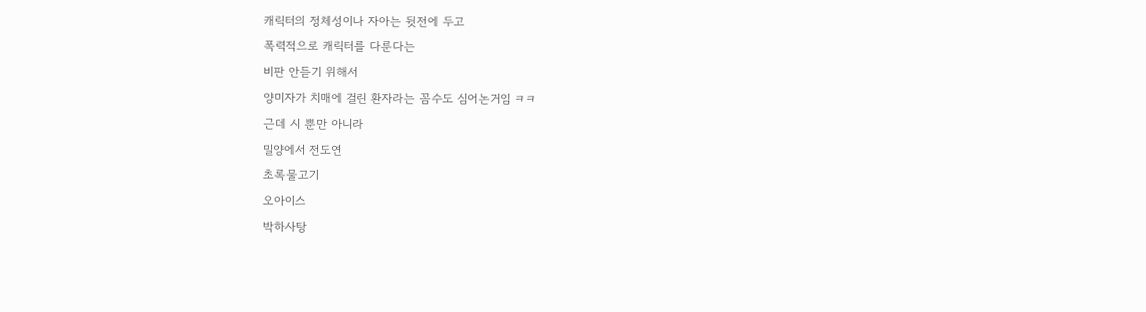캐릭터의 정체성이나 자아는 뒷전에 두고
폭력적으로 캐릭터를 다룬다는
비판 안듣기 위해서
양미자가 치매에 걸린 환자라는 꼼수도 심어논거임 ㅋㅋ
근데 시 뿐만 아니라
밀양에서 전도연
초록물고기
오아이스
박하사탕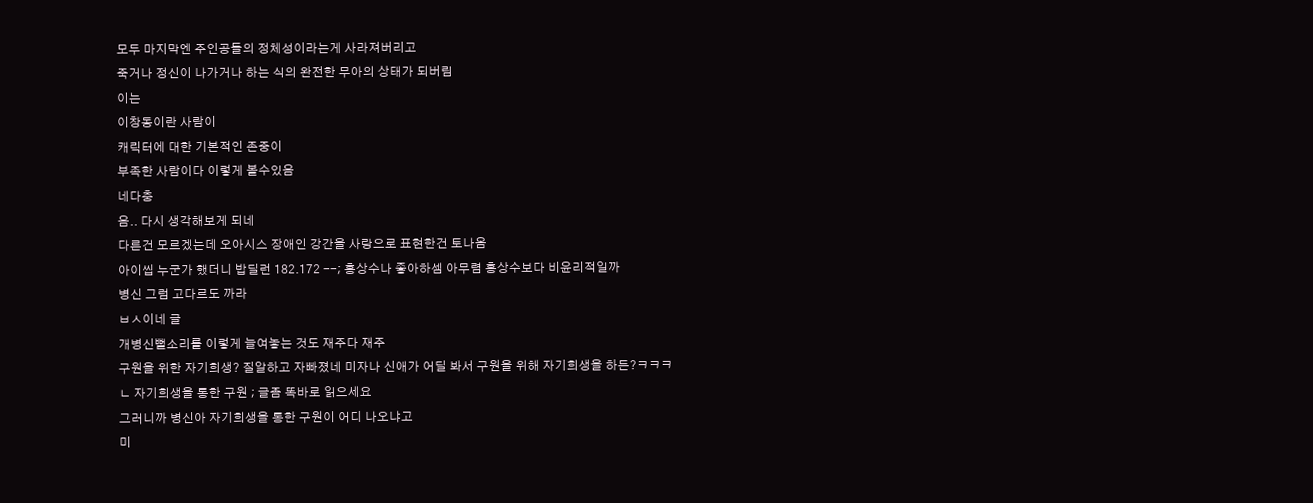모두 마지막엔 주인공들의 정체성이라는게 사라져버리고
죽거나 정신이 나가거나 하는 식의 완전한 무아의 상태가 되버림
이는
이창동이란 사람이
캐릭터에 대한 기본적인 존중이
부족한 사람이다 이렇게 볼수있음
네다충
음.. 다시 생각해보게 되네
다른건 모르겠는데 오아시스 장애인 강간을 사랑으로 표현한건 토나옴
아이씹 누군가 했더니 밥딜런 182.172 --; 홍상수나 좋아하셈 아무렴 홍상수보다 비윤리적일까
병신 그럼 고다르도 까라
ㅂㅅ이네 글
개병신뻘소리를 이렇게 늘여놓는 것도 재주다 재주
구원을 위한 자기희생? 질알하고 자빠졌네 미자나 신애가 어딜 봐서 구원을 위해 자기희생을 하든?ㅋㅋㅋ
ㄴ 자기희생을 통한 구원 ; 글좀 똑바로 읽으세요
그러니까 병신아 자기희생을 통한 구원이 어디 나오냐고
미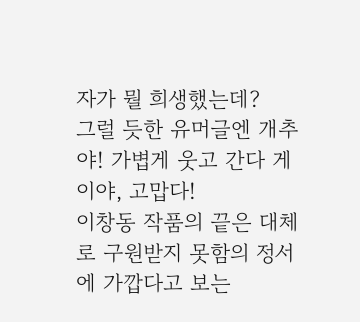자가 뭘 희생했는데?
그럴 듯한 유머글엔 개추야! 가볍게 웃고 간다 게이야, 고맙다!
이창동 작품의 끝은 대체로 구원받지 못함의 정서에 가깝다고 보는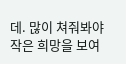데. 많이 쳐줘봐야 작은 희망을 보여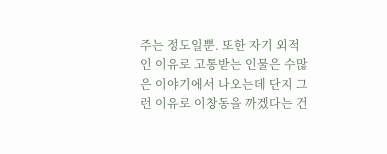주는 정도일뿐. 또한 자기 외적인 이유로 고통받는 인물은 수많은 이야기에서 나오는데 단지 그런 이유로 이창동을 까겠다는 건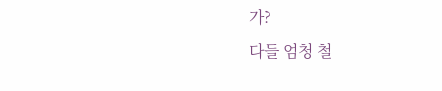가?
다들 엄청 철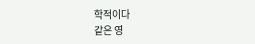학적이다
같은 영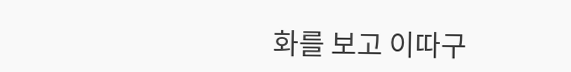화를 보고 이따구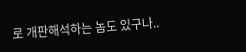로 개판해석하는 놈도 있구나..